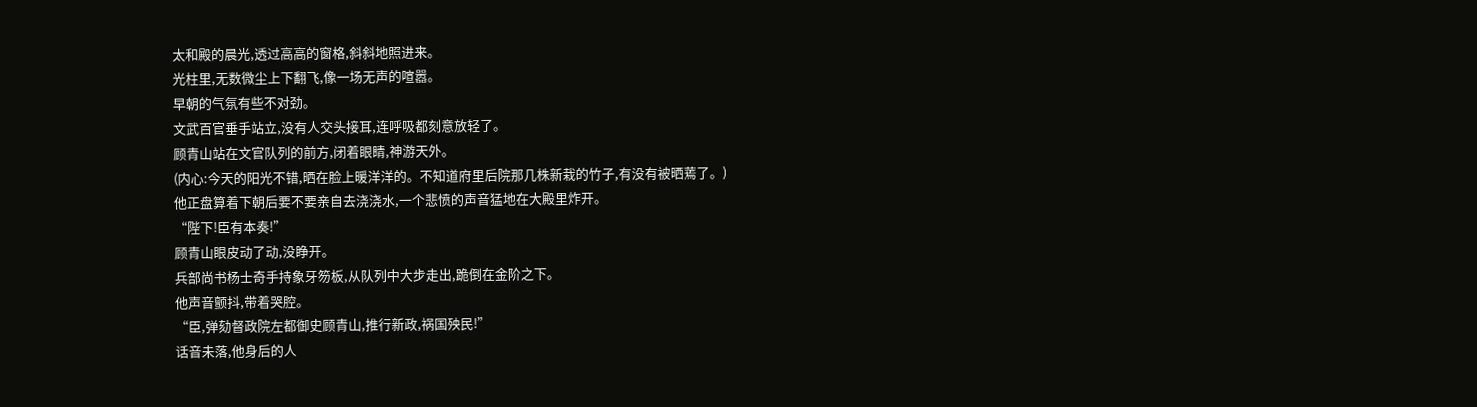太和殿的晨光,透过高高的窗格,斜斜地照进来。
光柱里,无数微尘上下翻飞,像一场无声的喧嚣。
早朝的气氛有些不对劲。
文武百官垂手站立,没有人交头接耳,连呼吸都刻意放轻了。
顾青山站在文官队列的前方,闭着眼睛,神游天外。
(内心:今天的阳光不错,晒在脸上暖洋洋的。不知道府里后院那几株新栽的竹子,有没有被晒蔫了。)
他正盘算着下朝后要不要亲自去浇浇水,一个悲愤的声音猛地在大殿里炸开。
“陛下!臣有本奏!”
顾青山眼皮动了动,没睁开。
兵部尚书杨士奇手持象牙笏板,从队列中大步走出,跪倒在金阶之下。
他声音颤抖,带着哭腔。
“臣,弹劾督政院左都御史顾青山,推行新政,祸国殃民!”
话音未落,他身后的人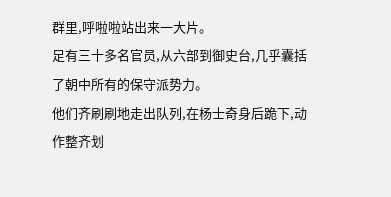群里,呼啦啦站出来一大片。
足有三十多名官员,从六部到御史台,几乎囊括了朝中所有的保守派势力。
他们齐刷刷地走出队列,在杨士奇身后跪下,动作整齐划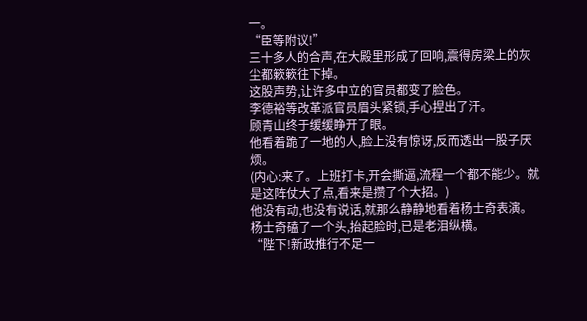一。
“臣等附议!”
三十多人的合声,在大殿里形成了回响,震得房梁上的灰尘都簌簌往下掉。
这股声势,让许多中立的官员都变了脸色。
李德裕等改革派官员眉头紧锁,手心捏出了汗。
顾青山终于缓缓睁开了眼。
他看着跪了一地的人,脸上没有惊讶,反而透出一股子厌烦。
(内心:来了。上班打卡,开会撕逼,流程一个都不能少。就是这阵仗大了点,看来是攒了个大招。)
他没有动,也没有说话,就那么静静地看着杨士奇表演。
杨士奇磕了一个头,抬起脸时,已是老泪纵横。
“陛下!新政推行不足一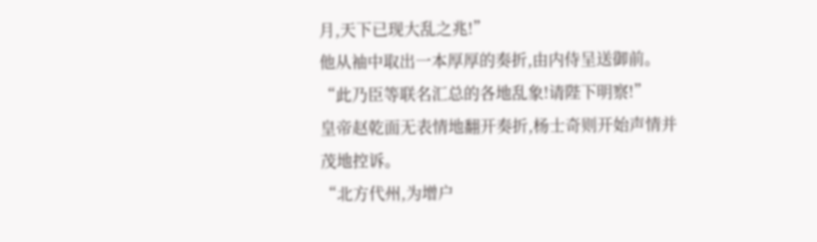月,天下已现大乱之兆!”
他从袖中取出一本厚厚的奏折,由内侍呈送御前。
“此乃臣等联名汇总的各地乱象!请陛下明察!”
皇帝赵乾面无表情地翻开奏折,杨士奇则开始声情并茂地控诉。
“北方代州,为增户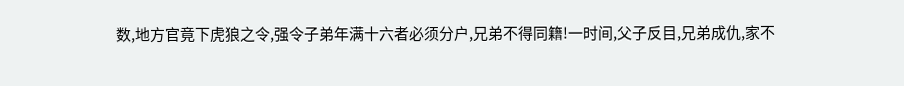数,地方官竟下虎狼之令,强令子弟年满十六者必须分户,兄弟不得同籍!一时间,父子反目,兄弟成仇,家不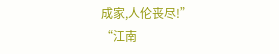成家,人伦丧尽!”
“江南